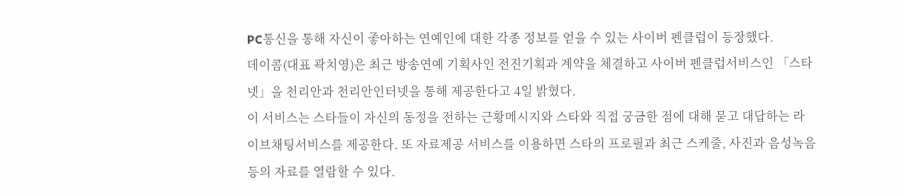PC통신을 통해 자신이 좋아하는 연예인에 대한 각종 정보를 얻을 수 있는 사이버 펜클럽이 등장했다.
데이콤(대표 곽치영)은 최근 방송연예 기획사인 전진기획과 계약을 체결하고 사이버 펜클럽서비스인 「스타넷」을 천리안과 천리안인터넷을 통해 제공한다고 4일 밝혔다.
이 서비스는 스타들이 자신의 동정을 전하는 근황메시지와 스타와 직접 궁금한 점에 대해 묻고 대답하는 라이브채팅서비스를 제공한다. 또 자료제공 서비스를 이용하면 스타의 프로필과 최근 스케줄, 사진과 음성녹음 등의 자료를 열람할 수 있다.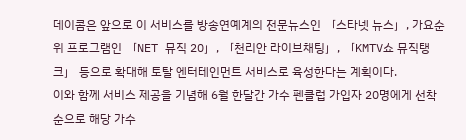데이콤은 앞으로 이 서비스를 방송연예계의 전문뉴스인 「스타넷 뉴스」, 가요순위 프로그램인 「NET 뮤직 20」, 「천리안 라이브채팅」, 「KMTV쇼 뮤직탱크」 등으로 확대해 토탈 엔터테인먼트 서비스로 육성한다는 계획이다.
이와 함께 서비스 제공을 기념해 6월 한달간 가수 펜클럽 가입자 20명에게 선착순으로 해당 가수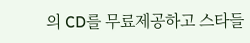의 CD를 무료제공하고 스타들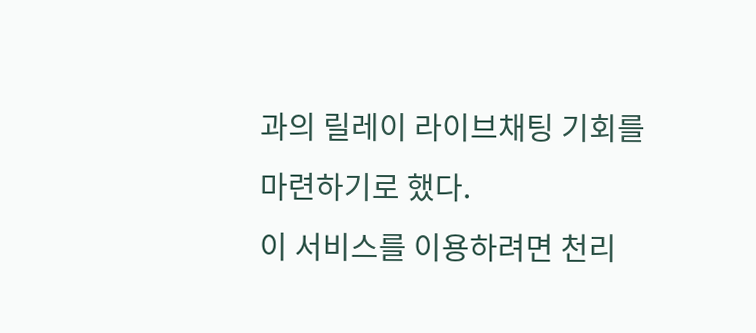과의 릴레이 라이브채팅 기회를 마련하기로 했다.
이 서비스를 이용하려면 천리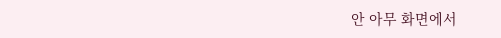안 아무 화면에서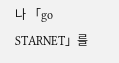나 「go STARNET」를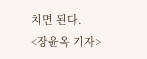치면 된다.
<장윤옥 기자>